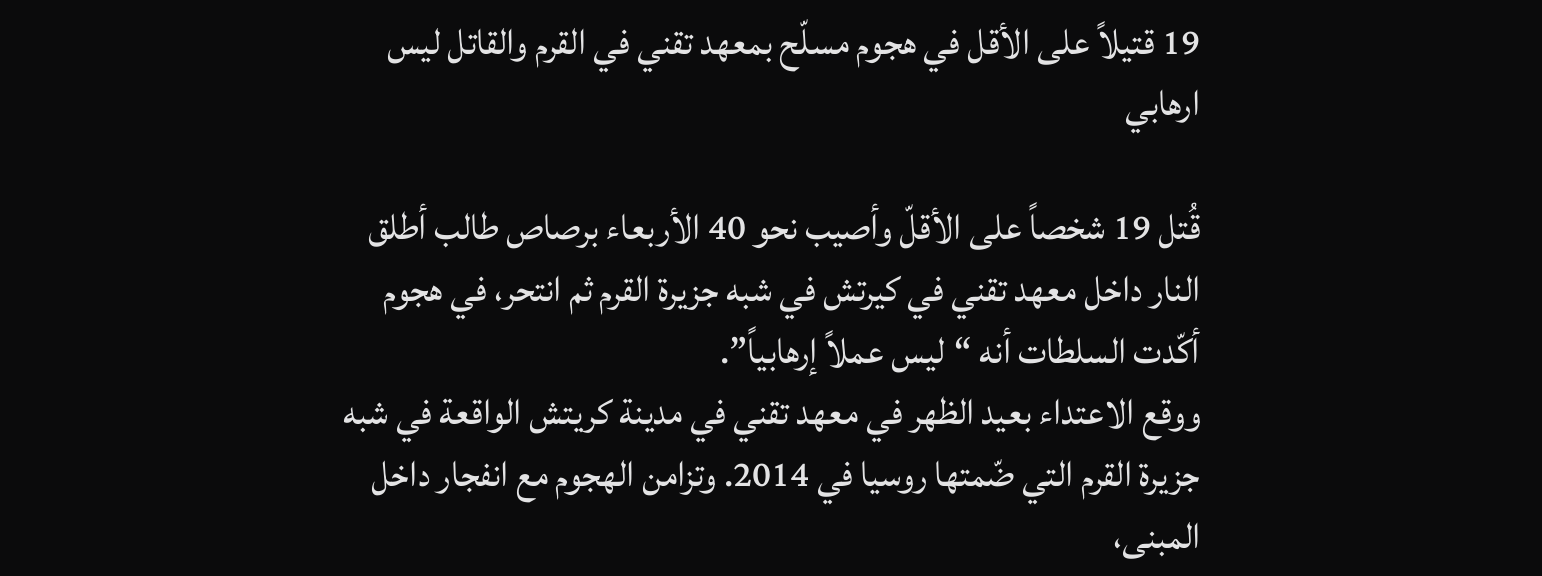19 قتيلاً على الأقل في هجوم مسلّح بمعهد تقني في القرم والقاتل ليس ارهابي

قُتل 19 شخصاً على الأقلّ وأصيب نحو 40 الأربعاء برصاص طالب أطلق النار داخل معهد تقني في كيرتش في شبه جزيرة القرم ثم انتحر، في هجوم أكّدت السلطات أنه “ليس عملاً إرهابياً”.
ووقع الاعتداء بعيد الظهر في معهد تقني في مدينة كريتش الواقعة في شبه جزيرة القرم التي ضّمتها روسيا في 2014. وتزامن الهجوم مع انفجار داخل المبنى،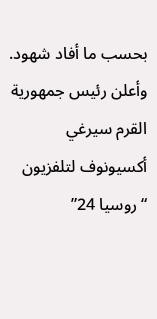بحسب ما أفاد شهود.
وأعلن رئيس جمهورية القرم سيرغي أكسيونوف لتلفزيون “روسيا 24”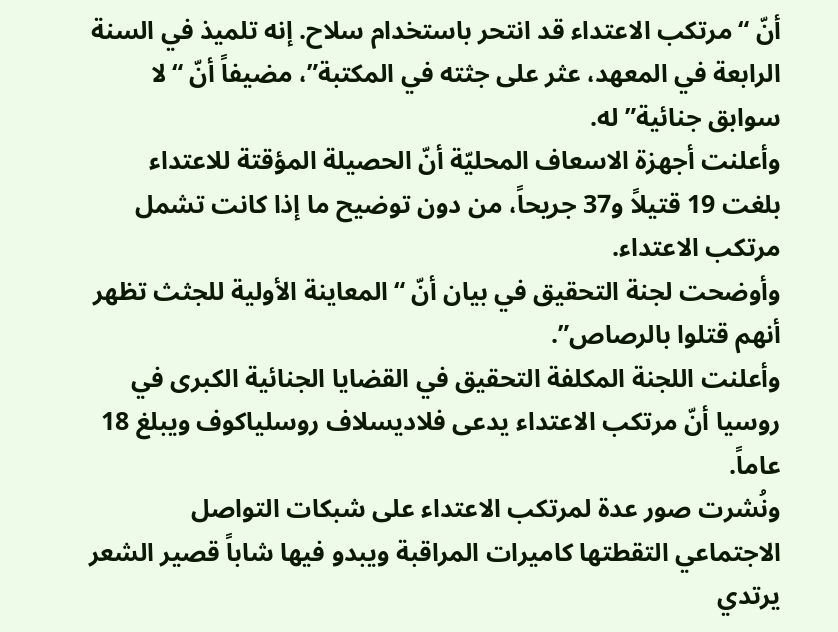أنّ “مرتكب الاعتداء قد انتحر باستخدام سلاح. إنه تلميذ في السنة الرابعة في المعهد، عثر على جثته في المكتبة”، مضيفاً أنّ “لا سوابق جنائية” له.
وأعلنت أجهزة الاسعاف المحليّة أنّ الحصيلة المؤقتة للاعتداء بلغت 19 قتيلاً و37 جريحاً، من دون توضيح ما إذا كانت تشمل مرتكب الاعتداء.
وأوضحت لجنة التحقيق في بيان أنّ “المعاينة الأولية للجثث تظهر أنهم قتلوا بالرصاص”.
وأعلنت اللجنة المكلفة التحقيق في القضايا الجنائية الكبرى في روسيا أنّ مرتكب الاعتداء يدعى فلاديسلاف روسلياكوف ويبلغ 18 عاماً.
ونُشرت صور عدة لمرتكب الاعتداء على شبكات التواصل الاجتماعي التقطتها كاميرات المراقبة ويبدو فيها شاباً قصير الشعر يرتدي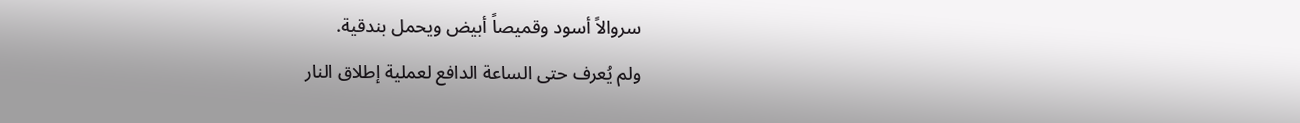سروالاً أسود وقميصاً أبيض ويحمل بندقية.
ولم يُعرف حتى الساعة الدافع لعملية إطلاق النار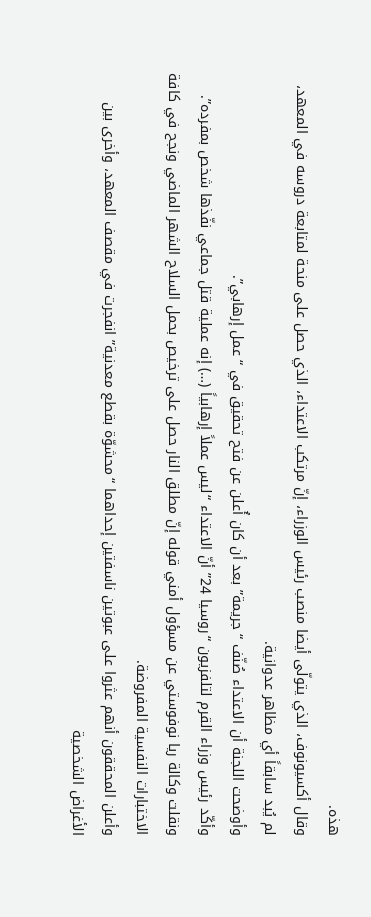هذه.
وقال أكسيونوف، الذي يتولّى أيضا منصب رئيس الوزراء، إنّ مرتكب الاعتداء، الذي حصل على منحة لمتابعة دروسه في المعهد، لم يُبد سابقاً أي مظاهر عدوانية.
وأوضحت اللجنة أن الاعتداء صُنّف “جريمة” بعد أن كان أُعلن عن فتح تحقيق في “عمل إرهابي”.
وأكّد رئيس وزراء القرم لتلفزيون “روسيا 24” أنّ الاعتداء “ليس عملاً إرهابياً (…) إنه عملية قتل جماعي نفّذها شخص بمفرده”.
ونقلت وكالة ريا نوفوستي عن مسؤول أمني قوله إنّ مطلق النار حصل على ترخيص بحمل السلاح الشهر الماضي ونجح في كافة الاختبارات النفسية المفروضة.
وأعلن المحققون أنهم عثروا على عبوتين ناسفتين إحداهما “محشوّة بقطع معدنية” انفجرت في مقصف المعهد، وأخرى بين الأغراض الشخصية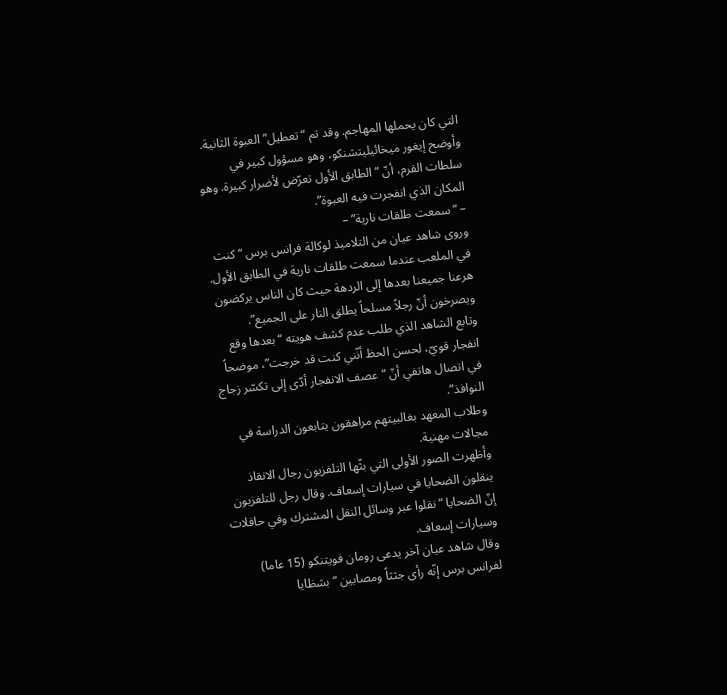التي كان يحملها المهاجم. وقد تم “تعطيل” العبوة الثانية.
وأوضح إيغور ميخائيليتشنكو، وهو مسؤول كبير في سلطات القرم، أنّ “الطابق الأول تعرّض لأضرار كبيرة. وهو المكان الذي انفجرت فيه العبوة”.
– “سمعت طلقات نارية” –
وروى شاهد عيان من التلاميذ لوكالة فرانس برس “كنت في الملعب عندما سمعت طلقات نارية في الطابق الأول. هرعنا جميعنا بعدها إلى الردهة حيث كان الناس يركضون ويصرخون أنّ رجلاً مسلحاً يطلق النار على الجميع”.
وتابع الشاهد الذي طلب عدم كشف هويته “بعدها وقع انفجار قويّ، لحسن الحظ أنّني كنت قد خرجت”، موضحاً في اتصال هاتفي أنّ “عصف الانفجار أدّى إلى تكسّر زجاج النوافذ”.
وطلاب المعهد بغالبيتهم مراهقون يتابعون الدراسة في مجالات مهنية.
وأظهرت الصور الأولى التي بثّها التلفزيون رجال الانقاذ ينقلون الضحايا في سيارات إسعاف. وقال رجل للتلفزيون إنّ الضحايا “نقلوا عبر وسائل النقل المشترك وفي حافلات وسيارات إسعاف.
وقال شاهد عيان آخر يدعى رومان فويتنكو (15 عاما) لفرانس برس إنّه رأى جثثاً ومصابين “بشظايا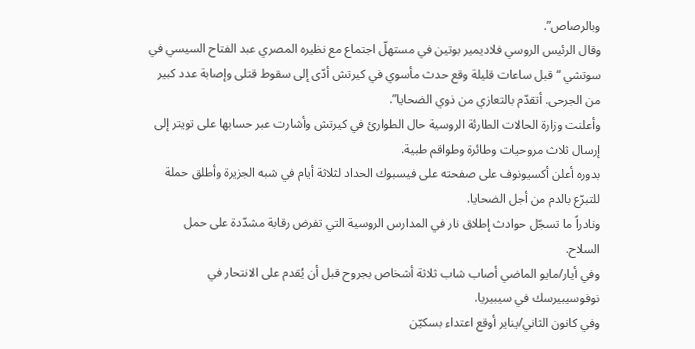وبالرصاص”.
وقال الرئيس الروسي فلاديمير بوتين في مستهلّ اجتماع مع نظيره المصري عبد الفتاح السيسي في سوتشي “قبل ساعات قليلة وقع حدث مأسوي في كيرتش أدّى إلى سقوط قتلى وإصابة عدد كبير من الجرحى. أتقدّم بالتعازي من ذوي الضحايا”.
وأعلنت وزارة الحالات الطارئة الروسية حال الطوارئ في كيرتش وأشارت عبر حسابها على تويتر إلى إرسال ثلاث مروحيات وطائرة وطواقم طبية.
بدوره أعلن أكسيونوف على صفحته على فيسبوك الحداد لثلاثة أيام في شبه الجزيرة وأطلق حملة للتبرّع بالدم من أجل الضحايا.
ونادراً ما تسجّل حوادث إطلاق نار في المدارس الروسية التي تفرض رقابة مشدّدة على حمل السلاح.
وفي أيار/مايو الماضي أصاب شاب ثلاثة أشخاص بجروح قبل أن يُقدم على الانتحار في نوفوسيبيرسك في سيبيريا.
وفي كانون الثاني/يناير أوقع اعتداء بسكيّن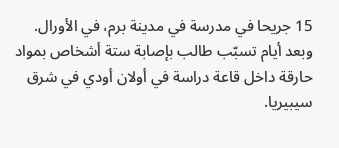15 جريحا في مدرسة في مدينة برم، في الأورال.
وبعد أيام تسبّب طالب بإصابة ستة أشخاص بمواد حارقة داخل قاعة دراسة في أولان أودي في شرق سيبيريا.